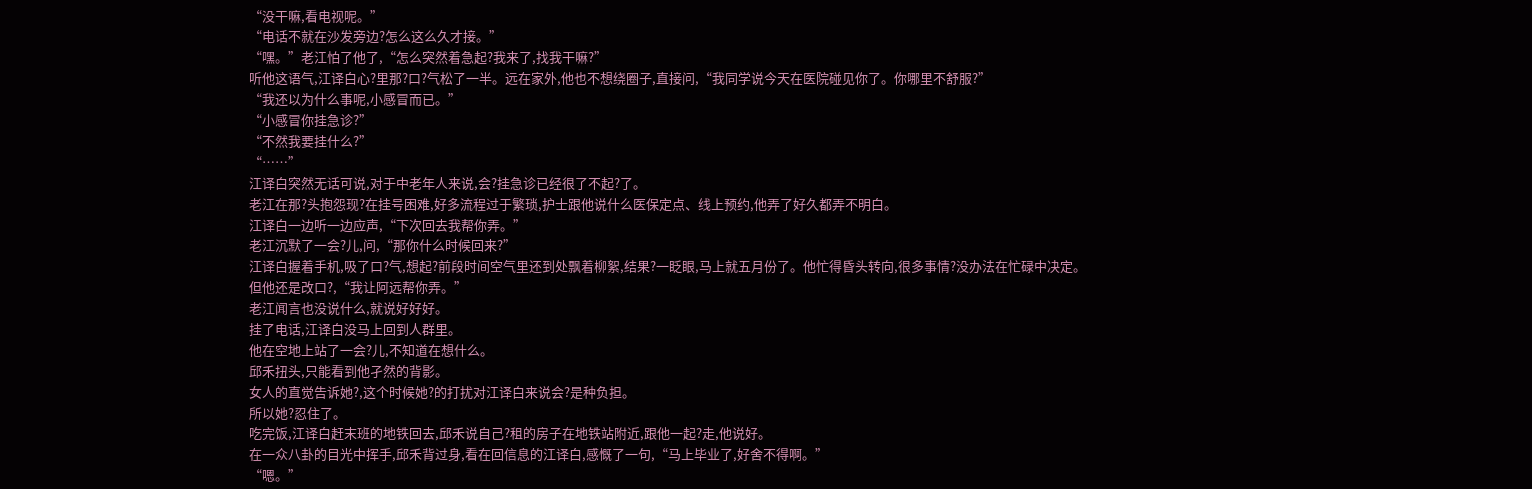“没干嘛,看电视呢。”
“电话不就在沙发旁边?怎么这么久才接。”
“嘿。”老江怕了他了,“怎么突然着急起?我来了,找我干嘛?”
听他这语气,江译白心?里那?口?气松了一半。远在家外,他也不想绕圈子,直接问,“我同学说今天在医院碰见你了。你哪里不舒服?”
“我还以为什么事呢,小感冒而已。”
“小感冒你挂急诊?”
“不然我要挂什么?”
“……”
江译白突然无话可说,对于中老年人来说,会?挂急诊已经很了不起?了。
老江在那?头抱怨现?在挂号困难,好多流程过于繁琐,护士跟他说什么医保定点、线上预约,他弄了好久都弄不明白。
江译白一边听一边应声,“下次回去我帮你弄。”
老江沉默了一会?儿,问,“那你什么时候回来?”
江译白握着手机,吸了口?气,想起?前段时间空气里还到处飘着柳絮,结果?一眨眼,马上就五月份了。他忙得昏头转向,很多事情?没办法在忙碌中决定。
但他还是改口?,“我让阿远帮你弄。”
老江闻言也没说什么,就说好好好。
挂了电话,江译白没马上回到人群里。
他在空地上站了一会?儿,不知道在想什么。
邱禾扭头,只能看到他孑然的背影。
女人的直觉告诉她?,这个时候她?的打扰对江译白来说会?是种负担。
所以她?忍住了。
吃完饭,江译白赶末班的地铁回去,邱禾说自己?租的房子在地铁站附近,跟他一起?走,他说好。
在一众八卦的目光中挥手,邱禾背过身,看在回信息的江译白,感慨了一句,“马上毕业了,好舍不得啊。”
“嗯。”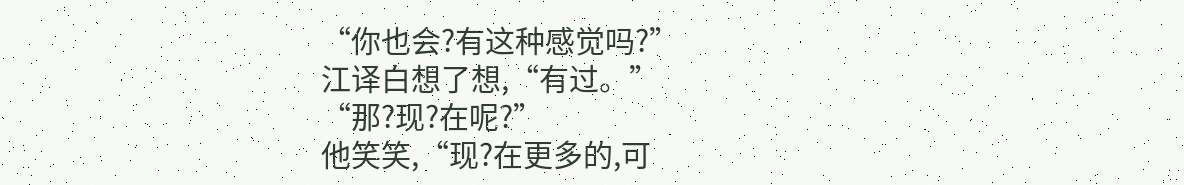“你也会?有这种感觉吗?”
江译白想了想,“有过。”
“那?现?在呢?”
他笑笑,“现?在更多的,可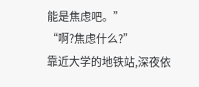能是焦虑吧。”
“啊?焦虑什么?”
靠近大学的地铁站,深夜依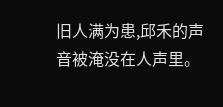旧人满为患,邱禾的声音被淹没在人声里。